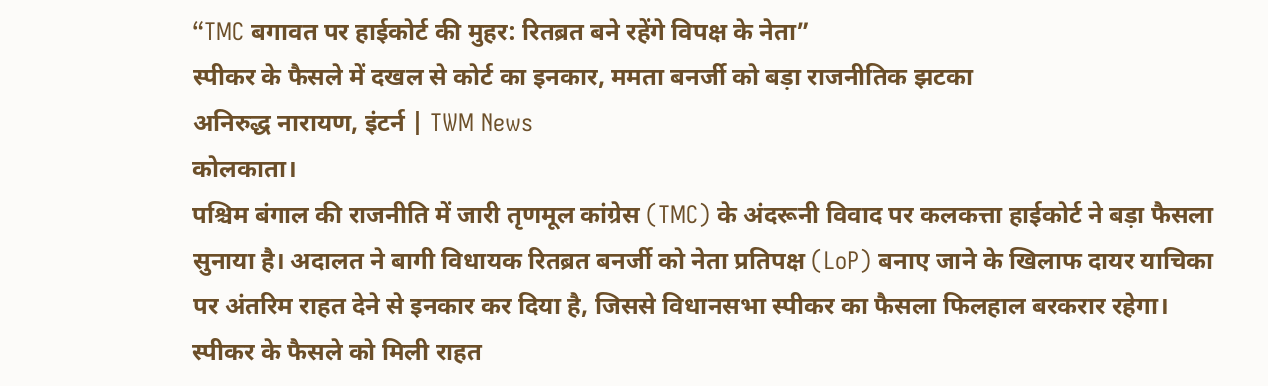“TMC बगावत पर हाईकोर्ट की मुहर: रितब्रत बने रहेंगे विपक्ष के नेता”
स्पीकर के फैसले में दखल से कोर्ट का इनकार, ममता बनर्जी को बड़ा राजनीतिक झटका
अनिरुद्ध नारायण, इंटर्न | TWM News
कोलकाता।
पश्चिम बंगाल की राजनीति में जारी तृणमूल कांग्रेस (TMC) के अंदरूनी विवाद पर कलकत्ता हाईकोर्ट ने बड़ा फैसला सुनाया है। अदालत ने बागी विधायक रितब्रत बनर्जी को नेता प्रतिपक्ष (LoP) बनाए जाने के खिलाफ दायर याचिका पर अंतरिम राहत देने से इनकार कर दिया है, जिससे विधानसभा स्पीकर का फैसला फिलहाल बरकरार रहेगा।
स्पीकर के फैसले को मिली राहत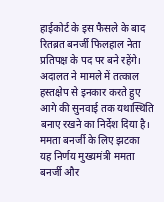हाईकोर्ट के इस फैसले के बाद रितब्रत बनर्जी फिलहाल नेता प्रतिपक्ष के पद पर बने रहेंगे। अदालत ने मामले में तत्काल हस्तक्षेप से इनकार करते हुए आगे की सुनवाई तक यथास्थिति बनाए रखने का निर्देश दिया है।
ममता बनर्जी के लिए झटका
यह निर्णय मुख्यमंत्री ममता बनर्जी और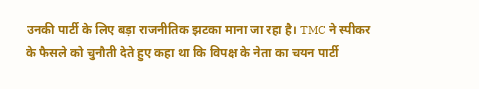उनकी पार्टी के लिए बड़ा राजनीतिक झटका माना जा रहा है। TMC ने स्पीकर के फैसले को चुनौती देते हुए कहा था कि विपक्ष के नेता का चयन पार्टी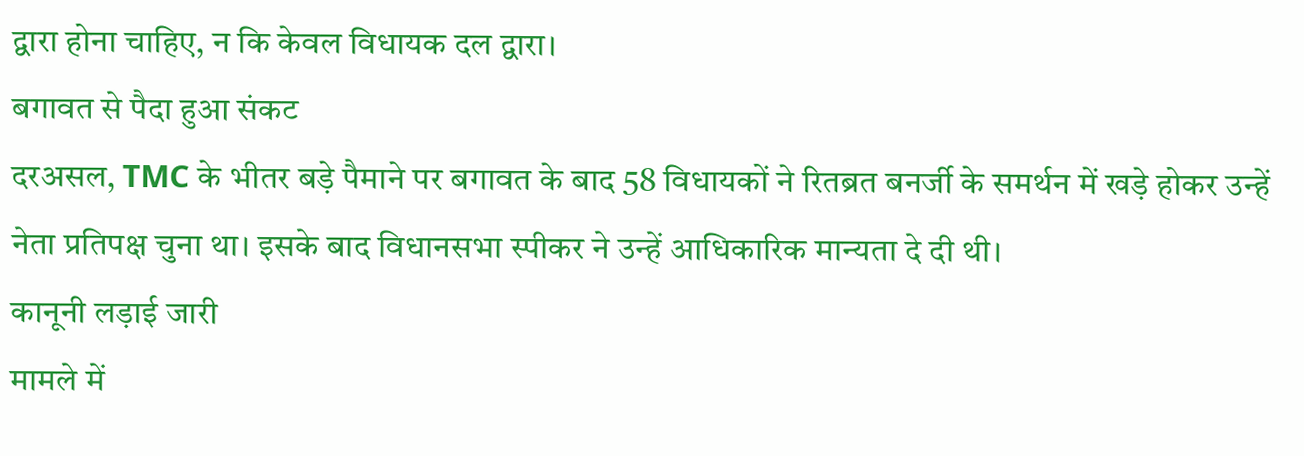द्वारा होना चाहिए, न कि केवल विधायक दल द्वारा।
बगावत से पैदा हुआ संकट
दरअसल, TMC के भीतर बड़े पैमाने पर बगावत के बाद 58 विधायकों ने रितब्रत बनर्जी के समर्थन में खड़े होकर उन्हें नेता प्रतिपक्ष चुना था। इसके बाद विधानसभा स्पीकर ने उन्हें आधिकारिक मान्यता दे दी थी।
कानूनी लड़ाई जारी
मामले में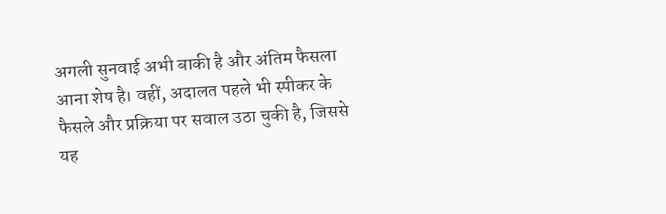अगली सुनवाई अभी बाकी है और अंतिम फैसला आना शेष है। वहीं, अदालत पहले भी स्पीकर के फैसले और प्रक्रिया पर सवाल उठा चुकी है, जिससे यह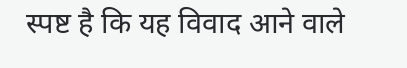स्पष्ट है कि यह विवाद आने वाले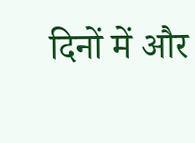दिनों में और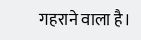गहराने वाला है।